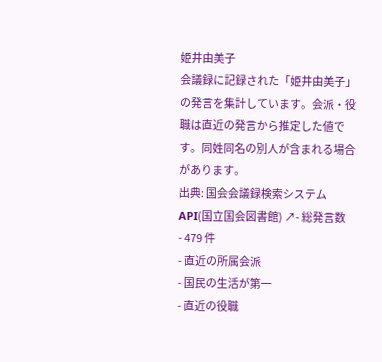姫井由美子
会議録に記録された「姫井由美子」の発言を集計しています。会派・役職は直近の発言から推定した値です。同姓同名の別人が含まれる場合があります。
出典: 国会会議録検索システム API(国立国会図書館) ↗- 総発言数
- 479 件
- 直近の所属会派
- 国民の生活が第一
- 直近の役職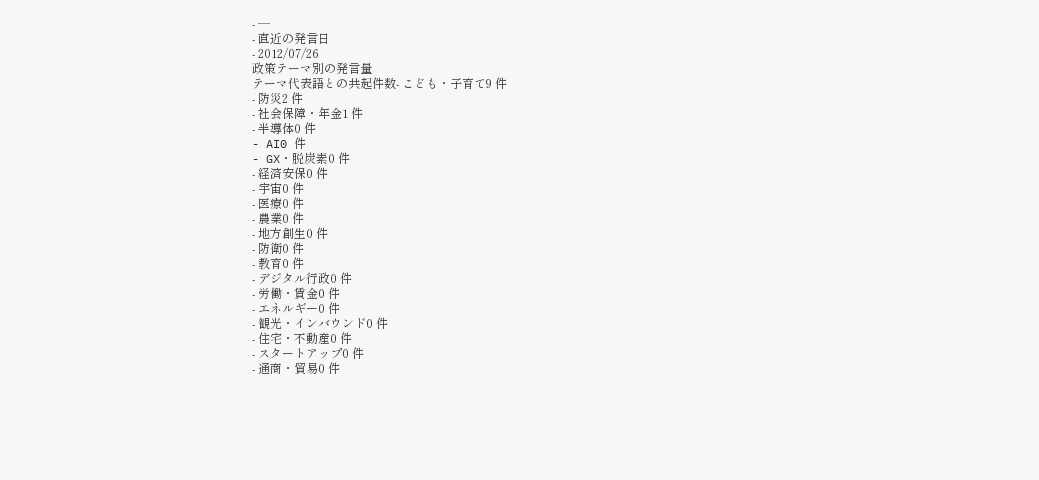- —
- 直近の発言日
- 2012/07/26
政策テーマ別の発言量
テーマ代表語との共起件数- こども・子育て9 件
- 防災2 件
- 社会保障・年金1 件
- 半導体0 件
- AI0 件
- GX・脱炭素0 件
- 経済安保0 件
- 宇宙0 件
- 医療0 件
- 農業0 件
- 地方創生0 件
- 防衛0 件
- 教育0 件
- デジタル行政0 件
- 労働・賃金0 件
- エネルギー0 件
- 観光・インバウンド0 件
- 住宅・不動産0 件
- スタートアップ0 件
- 通商・貿易0 件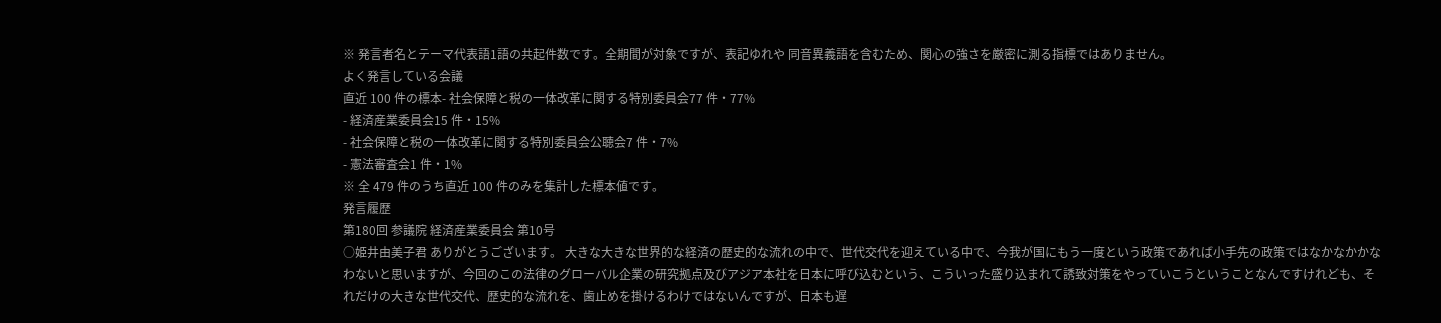※ 発言者名とテーマ代表語1語の共起件数です。全期間が対象ですが、表記ゆれや 同音異義語を含むため、関心の強さを厳密に測る指標ではありません。
よく発言している会議
直近 100 件の標本- 社会保障と税の一体改革に関する特別委員会77 件・77%
- 経済産業委員会15 件・15%
- 社会保障と税の一体改革に関する特別委員会公聴会7 件・7%
- 憲法審査会1 件・1%
※ 全 479 件のうち直近 100 件のみを集計した標本値です。
発言履歴
第180回 参議院 経済産業委員会 第10号
○姫井由美子君 ありがとうございます。 大きな大きな世界的な経済の歴史的な流れの中で、世代交代を迎えている中で、今我が国にもう一度という政策であれば小手先の政策ではなかなかかなわないと思いますが、今回のこの法律のグローバル企業の研究拠点及びアジア本社を日本に呼び込むという、こういった盛り込まれて誘致対策をやっていこうということなんですけれども、それだけの大きな世代交代、歴史的な流れを、歯止めを掛けるわけではないんですが、日本も遅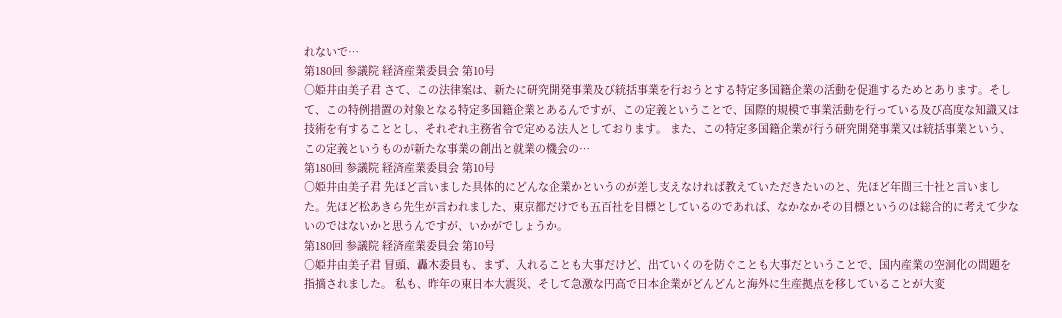れないで…
第180回 参議院 経済産業委員会 第10号
○姫井由美子君 さて、この法律案は、新たに研究開発事業及び統括事業を行おうとする特定多国籍企業の活動を促進するためとあります。そして、この特例措置の対象となる特定多国籍企業とあるんですが、この定義ということで、国際的規模で事業活動を行っている及び高度な知識又は技術を有することとし、それぞれ主務省令で定める法人としております。 また、この特定多国籍企業が行う研究開発事業又は統括事業という、この定義というものが新たな事業の創出と就業の機会の…
第180回 参議院 経済産業委員会 第10号
○姫井由美子君 先ほど言いました具体的にどんな企業かというのが差し支えなければ教えていただきたいのと、先ほど年間三十社と言いました。先ほど松あきら先生が言われました、東京都だけでも五百社を目標としているのであれば、なかなかその目標というのは総合的に考えて少ないのではないかと思うんですが、いかがでしょうか。
第180回 参議院 経済産業委員会 第10号
○姫井由美子君 冒頭、轟木委員も、まず、入れることも大事だけど、出ていくのを防ぐことも大事だということで、国内産業の空洞化の問題を指摘されました。 私も、昨年の東日本大震災、そして急激な円高で日本企業がどんどんと海外に生産拠点を移していることが大変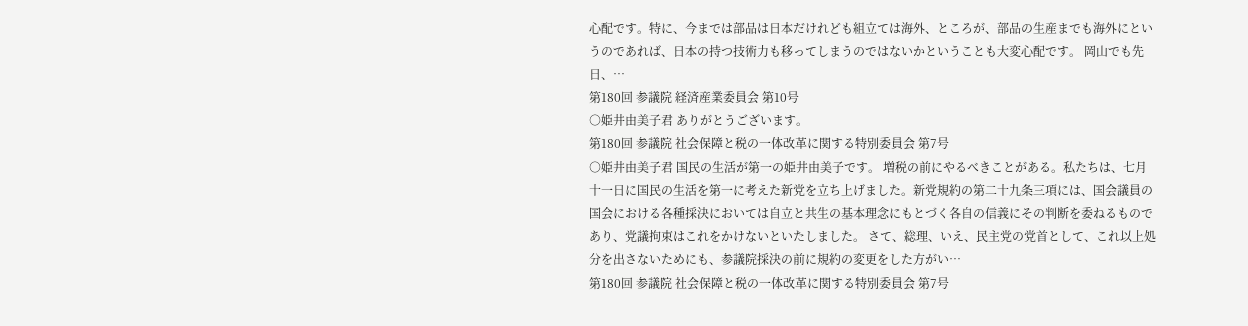心配です。特に、今までは部品は日本だけれども組立ては海外、ところが、部品の生産までも海外にというのであれば、日本の持つ技術力も移ってしまうのではないかということも大変心配です。 岡山でも先日、…
第180回 参議院 経済産業委員会 第10号
○姫井由美子君 ありがとうございます。
第180回 参議院 社会保障と税の一体改革に関する特別委員会 第7号
○姫井由美子君 国民の生活が第一の姫井由美子です。 増税の前にやるべきことがある。私たちは、七月十一日に国民の生活を第一に考えた新党を立ち上げました。新党規約の第二十九条三項には、国会議員の国会における各種採決においては自立と共生の基本理念にもとづく各自の信義にその判断を委ねるものであり、党議拘束はこれをかけないといたしました。 さて、総理、いえ、民主党の党首として、これ以上処分を出さないためにも、参議院採決の前に規約の変更をした方がい…
第180回 参議院 社会保障と税の一体改革に関する特別委員会 第7号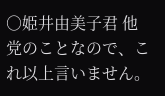○姫井由美子君 他党のことなので、これ以上言いません。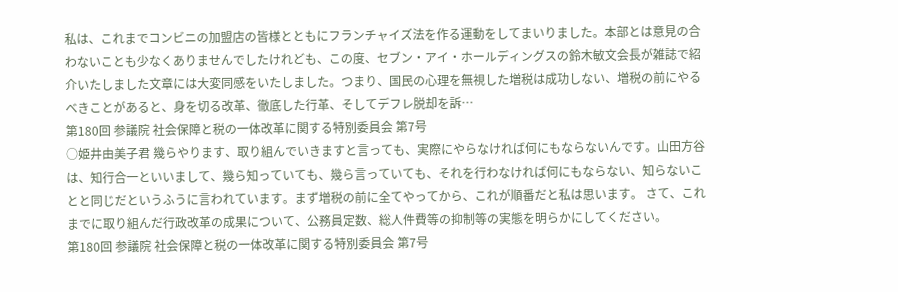私は、これまでコンビニの加盟店の皆様とともにフランチャイズ法を作る運動をしてまいりました。本部とは意見の合わないことも少なくありませんでしたけれども、この度、セブン・アイ・ホールディングスの鈴木敏文会長が雑誌で紹介いたしました文章には大変同感をいたしました。つまり、国民の心理を無視した増税は成功しない、増税の前にやるべきことがあると、身を切る改革、徹底した行革、そしてデフレ脱却を訴…
第180回 参議院 社会保障と税の一体改革に関する特別委員会 第7号
○姫井由美子君 幾らやります、取り組んでいきますと言っても、実際にやらなければ何にもならないんです。山田方谷は、知行合一といいまして、幾ら知っていても、幾ら言っていても、それを行わなければ何にもならない、知らないことと同じだというふうに言われています。まず増税の前に全てやってから、これが順番だと私は思います。 さて、これまでに取り組んだ行政改革の成果について、公務員定数、総人件費等の抑制等の実態を明らかにしてください。
第180回 参議院 社会保障と税の一体改革に関する特別委員会 第7号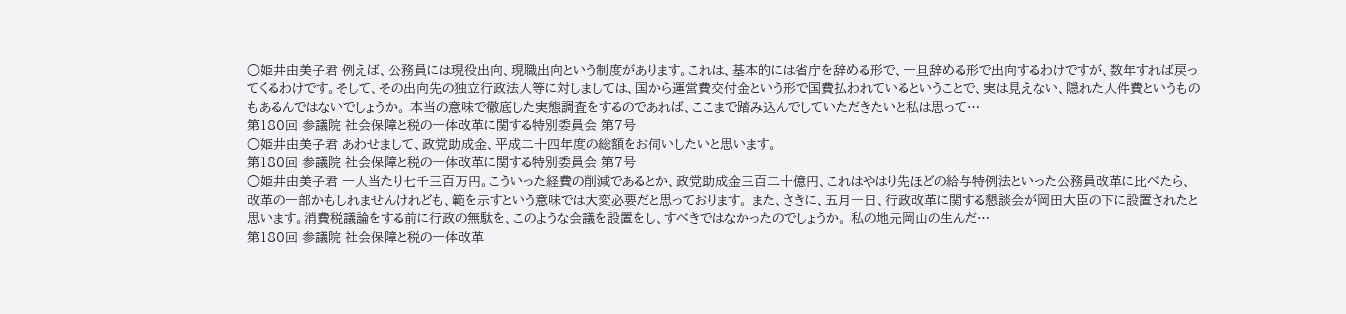○姫井由美子君 例えば、公務員には現役出向、現職出向という制度があります。これは、基本的には省庁を辞める形で、一旦辞める形で出向するわけですが、数年すれば戻ってくるわけです。そして、その出向先の独立行政法人等に対しましては、国から運営費交付金という形で国費払われているということで、実は見えない、隠れた人件費というものもあるんではないでしょうか。 本当の意味で徹底した実態調査をするのであれば、ここまで踏み込んでしていただきたいと私は思って…
第180回 参議院 社会保障と税の一体改革に関する特別委員会 第7号
○姫井由美子君 あわせまして、政党助成金、平成二十四年度の総額をお伺いしたいと思います。
第180回 参議院 社会保障と税の一体改革に関する特別委員会 第7号
○姫井由美子君 一人当たり七千三百万円。こういった経費の削減であるとか、政党助成金三百二十億円、これはやはり先ほどの給与特例法といった公務員改革に比べたら、改革の一部かもしれませんけれども、範を示すという意味では大変必要だと思っております。 また、さきに、五月一日、行政改革に関する懇談会が岡田大臣の下に設置されたと思います。消費税議論をする前に行政の無駄を、このような会議を設置をし、すべきではなかったのでしょうか。 私の地元岡山の生んだ…
第180回 参議院 社会保障と税の一体改革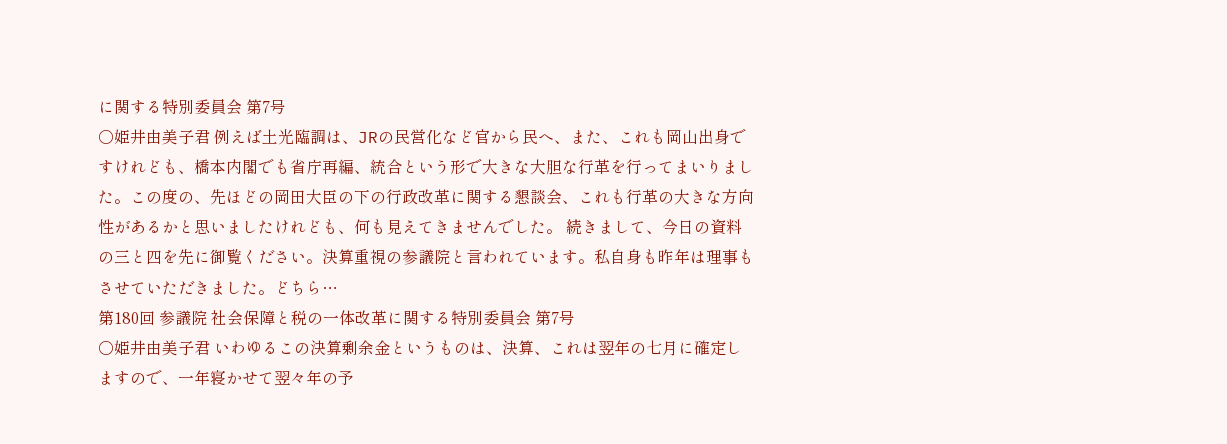に関する特別委員会 第7号
○姫井由美子君 例えば土光臨調は、JRの民営化など官から民へ、また、これも岡山出身ですけれども、橋本内閣でも省庁再編、統合という形で大きな大胆な行革を行ってまいりました。この度の、先ほどの岡田大臣の下の行政改革に関する懇談会、これも行革の大きな方向性があるかと思いましたけれども、何も見えてきませんでした。 続きまして、今日の資料の三と四を先に御覧ください。決算重視の参議院と言われています。私自身も昨年は理事もさせていただきました。どちら…
第180回 参議院 社会保障と税の一体改革に関する特別委員会 第7号
○姫井由美子君 いわゆるこの決算剰余金というものは、決算、これは翌年の七月に確定しますので、一年寝かせて翌々年の予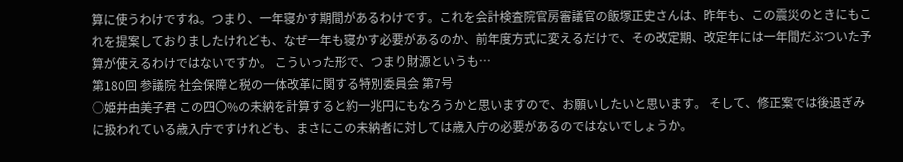算に使うわけですね。つまり、一年寝かす期間があるわけです。これを会計検査院官房審議官の飯塚正史さんは、昨年も、この震災のときにもこれを提案しておりましたけれども、なぜ一年も寝かす必要があるのか、前年度方式に変えるだけで、その改定期、改定年には一年間だぶついた予算が使えるわけではないですか。 こういった形で、つまり財源というも…
第180回 参議院 社会保障と税の一体改革に関する特別委員会 第7号
○姫井由美子君 この四〇%の未納を計算すると約一兆円にもなろうかと思いますので、お願いしたいと思います。 そして、修正案では後退ぎみに扱われている歳入庁ですけれども、まさにこの未納者に対しては歳入庁の必要があるのではないでしょうか。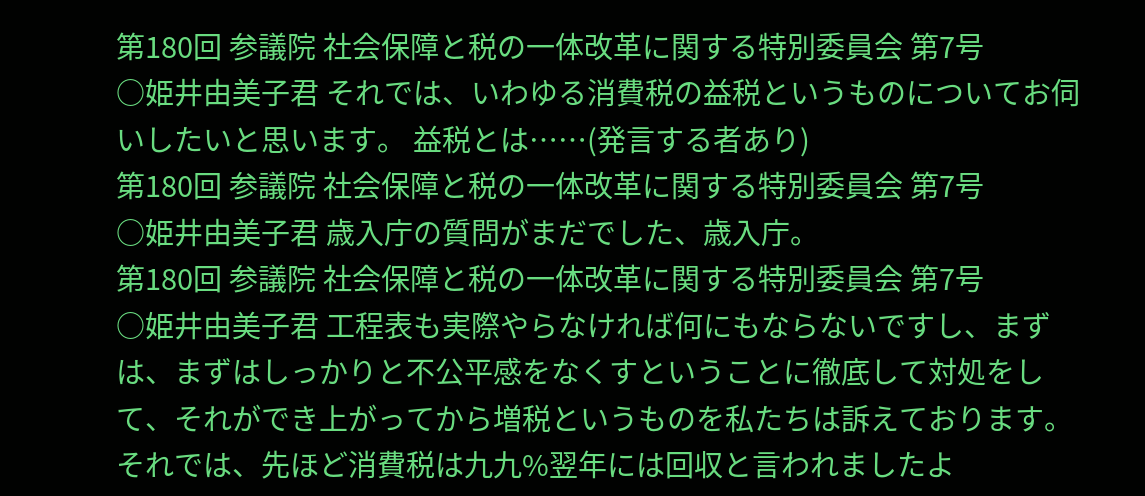第180回 参議院 社会保障と税の一体改革に関する特別委員会 第7号
○姫井由美子君 それでは、いわゆる消費税の益税というものについてお伺いしたいと思います。 益税とは……(発言する者あり)
第180回 参議院 社会保障と税の一体改革に関する特別委員会 第7号
○姫井由美子君 歳入庁の質問がまだでした、歳入庁。
第180回 参議院 社会保障と税の一体改革に関する特別委員会 第7号
○姫井由美子君 工程表も実際やらなければ何にもならないですし、まずは、まずはしっかりと不公平感をなくすということに徹底して対処をして、それができ上がってから増税というものを私たちは訴えております。 それでは、先ほど消費税は九九%翌年には回収と言われましたよ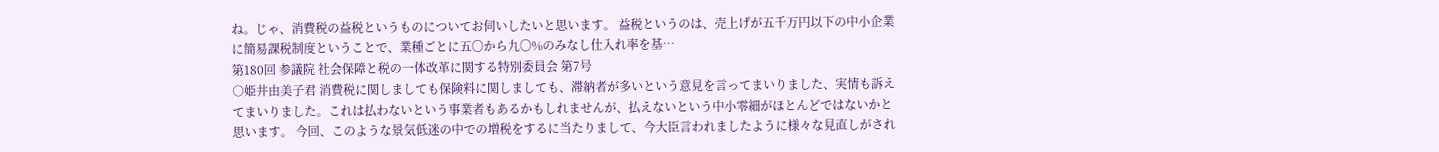ね。じゃ、消費税の益税というものについてお伺いしたいと思います。 益税というのは、売上げが五千万円以下の中小企業に簡易課税制度ということで、業種ごとに五〇から九〇%のみなし仕入れ率を基…
第180回 参議院 社会保障と税の一体改革に関する特別委員会 第7号
○姫井由美子君 消費税に関しましても保険料に関しましても、滞納者が多いという意見を言ってまいりました、実情も訴えてまいりました。これは払わないという事業者もあるかもしれませんが、払えないという中小零細がほとんどではないかと思います。 今回、このような景気低迷の中での増税をするに当たりまして、今大臣言われましたように様々な見直しがされ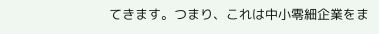てきます。つまり、これは中小零細企業をま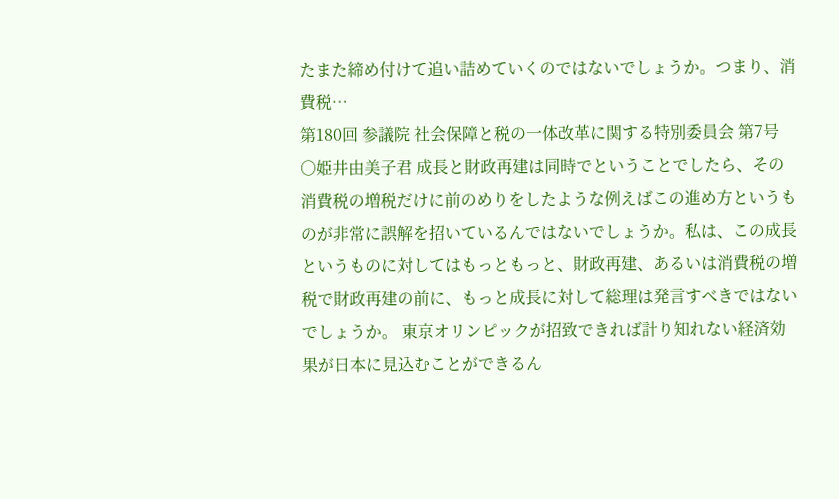たまた締め付けて追い詰めていくのではないでしょうか。つまり、消費税…
第180回 参議院 社会保障と税の一体改革に関する特別委員会 第7号
○姫井由美子君 成長と財政再建は同時でということでしたら、その消費税の増税だけに前のめりをしたような例えばこの進め方というものが非常に誤解を招いているんではないでしょうか。私は、この成長というものに対してはもっともっと、財政再建、あるいは消費税の増税で財政再建の前に、もっと成長に対して総理は発言すべきではないでしょうか。 東京オリンピックが招致できれば計り知れない経済効果が日本に見込むことができるん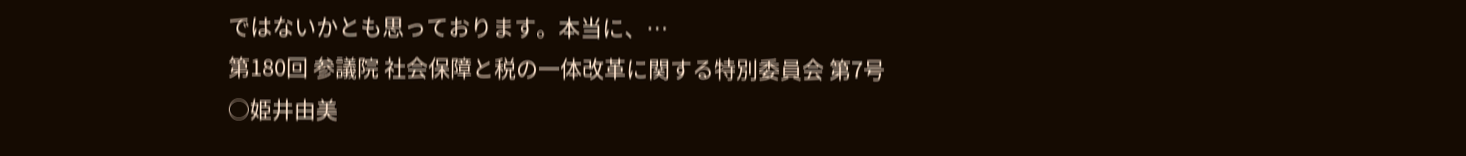ではないかとも思っております。本当に、…
第180回 参議院 社会保障と税の一体改革に関する特別委員会 第7号
○姫井由美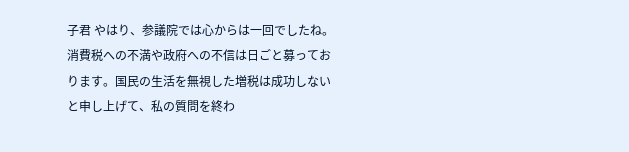子君 やはり、参議院では心からは一回でしたね。 消費税への不満や政府への不信は日ごと募っております。国民の生活を無視した増税は成功しないと申し上げて、私の質問を終わ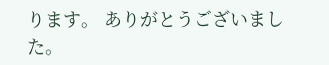ります。 ありがとうございました。